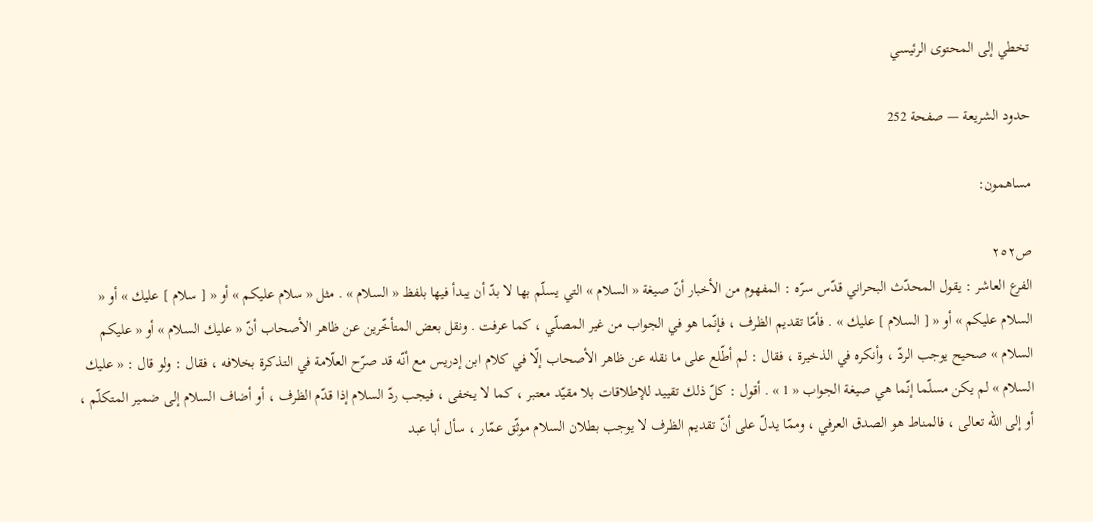تخطي إلى المحتوى الرئيسي

حدود الشريعة — صفحة 252

مساهمون:

ص٢٥٢
الفرع العاشر : يقول المحدّث البحراني قدّس سرّه : المفهوم من الأخبار أنّ صيغة « السلام » التي يسلّم بها لا بدّ أن يبدأ فيها بلفظ « السلام » . مثل « سلام عليكم » أو « [ سلام ] عليك » أو « السلام عليكم » أو « [ السلام ] عليك » . فأمّا تقديم الظرف ، فإنّما هو في الجواب من غير المصلّي ، كما عرفت . ونقل بعض المتأخّرين عن ظاهر الأصحاب أنّ « عليك السلام » أو « عليكم السلام » صحيح يوجب الردّ ، وأنكره في الذخيرة ، فقال : لم أطّلع على ما نقله عن ظاهر الأصحاب إلّا في كلام ابن إدريس مع أنّه قد صرّح العلّامة في التذكرة بخلافه ، فقال : ولو قال : « عليك السلام » لم يكن مسلّما إنّما هي صيغة الجواب « 1 » . أقول : كلّ ذلك تقييد للإطلاقات بلا مقيّد معتبر ، كما لا يخفى ، فيجب ردّ السلام إذا قدّم الظرف ، أو أضاف السلام إلى ضمير المتكلّم ، أو إلى اللّه تعالى ، فالمناط هو الصدق العرفي ، وممّا يدلّ على أنّ تقديم الظرف لا يوجب بطلان السلام موثّق عمّار ، سأل أبا عبد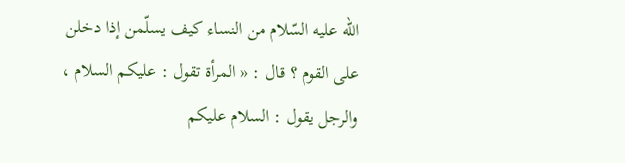اللّه عليه السّلام من النساء كيف يسلّمن إذا دخلن على القوم ؟ قال : « المرأة تقول : عليكم السلام ، والرجل يقول : السلام عليكم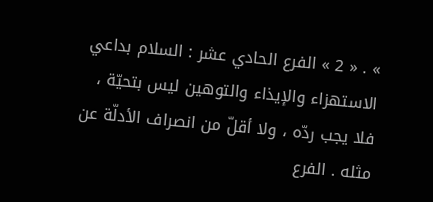» . « 2 » الفرع الحادي عشر : السلام بداعي الاستهزاء والإيذاء والتوهين ليس بتحيّة ، فلا يجب ردّه ، ولا أقلّ من انصراف الأدلّة عن مثله . الفرع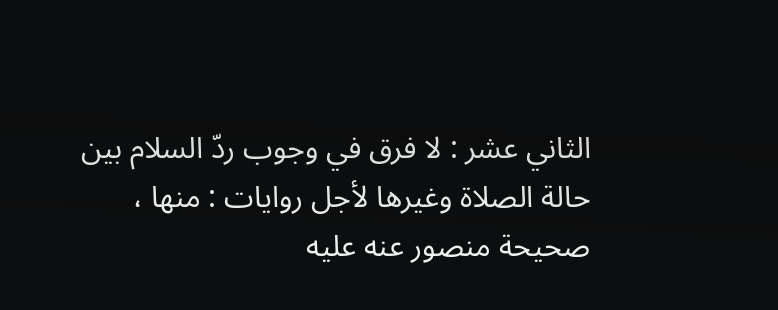الثاني عشر : لا فرق في وجوب ردّ السلام بين حالة الصلاة وغيرها لأجل روايات : منها ، صحيحة منصور عنه عليه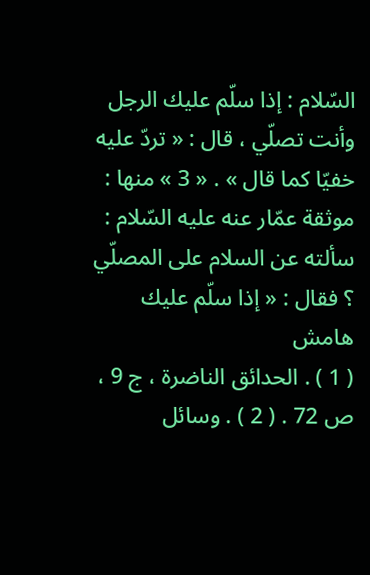السّلام : إذا سلّم عليك الرجل وأنت تصلّي ، قال : « تردّ عليه خفيّا كما قال » . « 3 » منها : موثقة عمّار عنه عليه السّلام : سألته عن السلام على المصلّي ؟ فقال : « إذا سلّم عليك
هامش
( 1 ) . الحدائق الناضرة ، ج 9 ، ص 72 . ( 2 ) . وسائل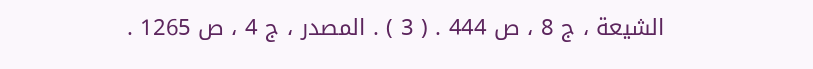الشيعة ، ج 8 ، ص 444 . ( 3 ) . المصدر ، ج 4 ، ص 1265 .